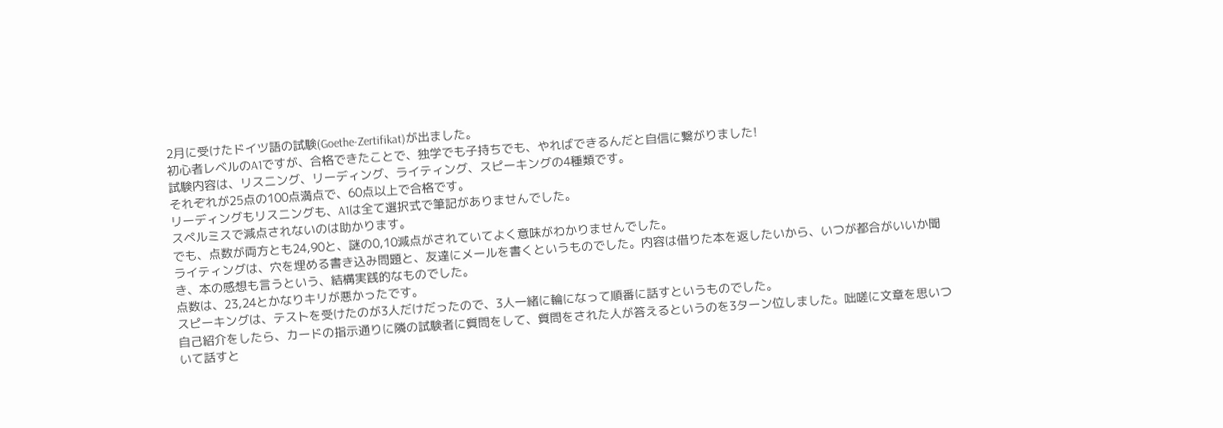2月に受けたドイツ語の試験(Goethe-Zertifikat)が出ました。
初心者レベルのA1ですが、合格できたことで、独学でも子持ちでも、やればできるんだと自信に繋がりました!
試験内容は、リスニング、リーディング、ライティング、スピーキングの4種類です。
それぞれが25点の100点満点で、60点以上で合格です。
リーディングもリスニングも、A1は全て選択式で筆記がありませんでした。
スペルミスで減点されないのは助かります。
でも、点数が両方とも24,90と、謎の0,10減点がされていてよく意味がわかりませんでした。
ライティングは、穴を埋める書き込み問題と、友達にメールを書くというものでした。内容は借りた本を返したいから、いつが都合がいいか聞き、本の感想も言うという、結構実践的なものでした。
点数は、23,24とかなりキリが悪かったです。
スピーキングは、テストを受けたのが3人だけだったので、3人一緒に輪になって順番に話すというものでした。
自己紹介をしたら、カードの指示通りに隣の試験者に質問をして、質問をされた人が答えるというのを3ターン位しました。咄嗟に文章を思いついて話すと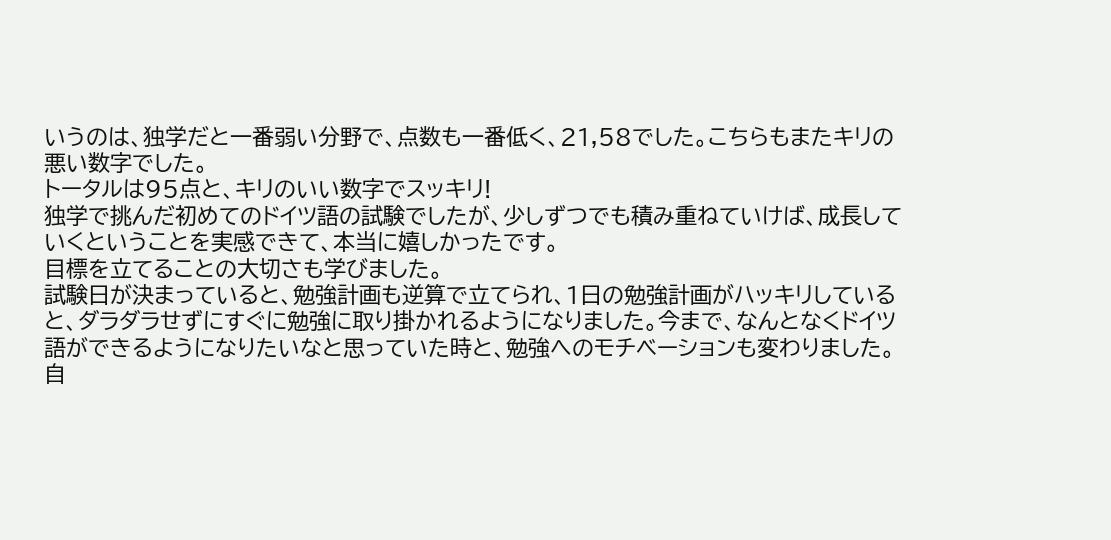いうのは、独学だと一番弱い分野で、点数も一番低く、21,58でした。こちらもまたキリの悪い数字でした。
トータルは95点と、キリのいい数字でスッキリ!
独学で挑んだ初めてのドイツ語の試験でしたが、少しずつでも積み重ねていけば、成長していくということを実感できて、本当に嬉しかったです。
目標を立てることの大切さも学びました。
試験日が決まっていると、勉強計画も逆算で立てられ、1日の勉強計画がハッキリしていると、ダラダラせずにすぐに勉強に取り掛かれるようになりました。今まで、なんとなくドイツ語ができるようになりたいなと思っていた時と、勉強へのモチベーションも変わりました。
自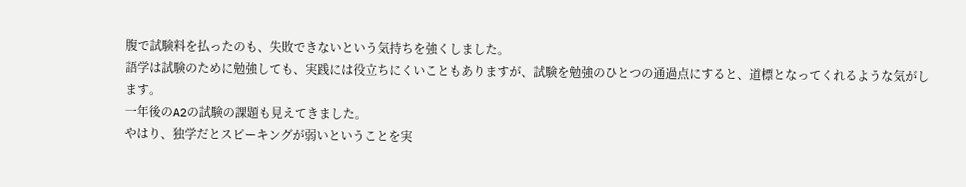腹で試験料を払ったのも、失敗できないという気持ちを強くしました。
語学は試験のために勉強しても、実践には役立ちにくいこともありますが、試験を勉強のひとつの通過点にすると、道標となってくれるような気がします。
一年後のA2の試験の課題も見えてきました。
やはり、独学だとスピーキングが弱いということを実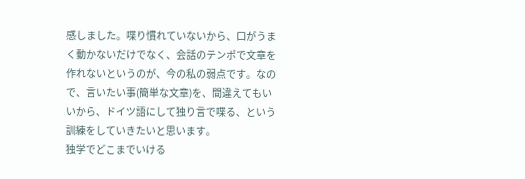感しました。喋り慣れていないから、口がうまく動かないだけでなく、会話のテンポで文章を作れないというのが、今の私の弱点です。なので、言いたい事(簡単な文章)を、間違えてもいいから、ドイツ語にして独り言で喋る、という訓練をしていきたいと思います。
独学でどこまでいける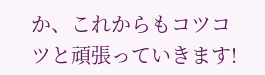か、これからもコツコツと頑張っていきます!